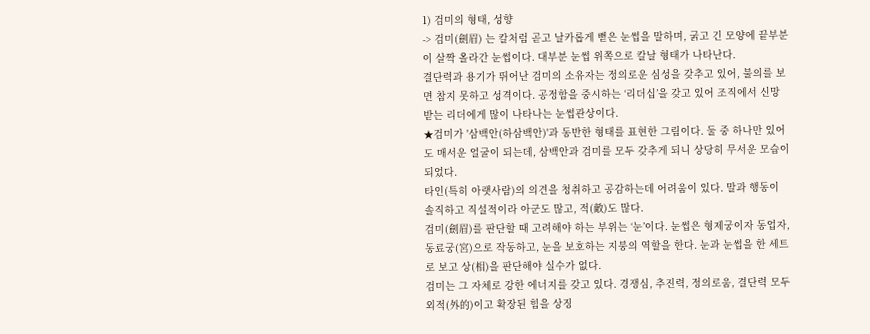1) 검미의 형태, 성향
-> 검미(劍眉) 는 칼처럼 곧고 날카롭게 뻗은 눈썹을 말하며, 굵고 긴 모양에 끝부분이 살짝 올라간 눈썹이다. 대부분 눈썹 위쪽으로 칼날 형태가 나타난다.
결단력과 용기가 뛰어난 검미의 소유자는 정의로운 심성을 갖추고 있어, 불의를 보면 참지 못하고 성격이다. 공정함을 중시하는 ‘리더십’을 갖고 있어 조직에서 신망받는 리더에게 많이 나타나는 눈썹관상이다.
★검미가 '삼백안(하삼백안)'과 동반한 형태를 표현한 그림이다. 둘 중 하나만 있어도 매서운 얼굴이 되는데, 삼백안과 검미를 모두 갖추게 되니 상당히 무서운 모습이 되었다.
타인(특히 아랫사람)의 의견을 청취하고 공감하는데 어려움이 있다. 말과 행동이 솔직하고 직설적이라 아군도 많고, 적(敵)도 많다.
검미(劍眉)를 판단할 때 고려해야 하는 부위는 ‘눈’이다. 눈썹은 형제궁이자 동업자, 동료궁(宮)으로 작동하고, 눈을 보호하는 지붕의 역할을 한다. 눈과 눈썹을 한 세트로 보고 상(相)을 판단해야 실수가 없다.
검미는 그 자체로 강한 에너지를 갖고 있다. 경쟁심, 추진력, 정의로움, 결단력 모두 외적(外的)이고 확장된 힘을 상징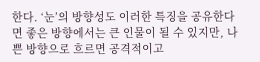한다. ‘눈’의 방향성도 이러한 특징을 공유한다면 좋은 방향에서는 큰 인물이 될 수 있지만, 나쁜 방향으로 흐르면 공격적이고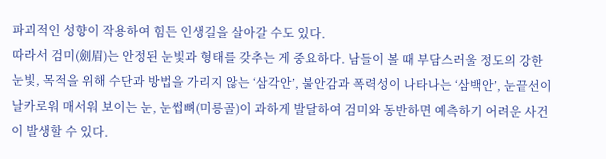파괴적인 성향이 작용하여 힘든 인생길을 살아갈 수도 있다.
따라서 검미(劍眉)는 안정된 눈빛과 형태를 갖추는 게 중요하다. 남들이 볼 때 부담스러울 정도의 강한 눈빛, 목적을 위해 수단과 방법을 가리지 않는 ‘삼각안’, 불안감과 폭력성이 나타나는 ‘삼백안’, 눈끝선이 날카로워 매서워 보이는 눈, 눈썹뼈(미릉골)이 과하게 발달하여 검미와 동반하면 예측하기 어려운 사건이 발생할 수 있다.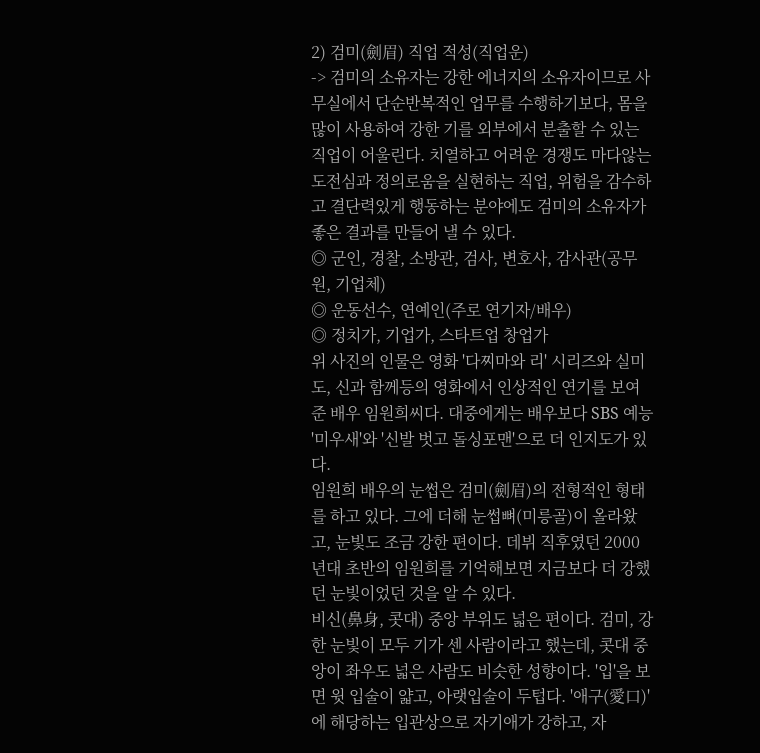2) 검미(劍眉) 직업 적성(직업운)
-> 검미의 소유자는 강한 에너지의 소유자이므로 사무실에서 단순반복적인 업무를 수행하기보다, 몸을 많이 사용하여 강한 기를 외부에서 분출할 수 있는 직업이 어울린다. 치열하고 어려운 경쟁도 마다않는 도전심과 정의로움을 실현하는 직업, 위험을 감수하고 결단력있게 행동하는 분야에도 검미의 소유자가 좋은 결과를 만들어 낼 수 있다.
◎ 군인, 경찰, 소방관, 검사, 변호사, 감사관(공무원, 기업체)
◎ 운동선수, 연예인(주로 연기자/배우)
◎ 정치가, 기업가, 스타트업 창업가
위 사진의 인물은 영화 '다찌마와 리' 시리즈와 실미도, 신과 함께등의 영화에서 인상적인 연기를 보여준 배우 임원희씨다. 대중에게는 배우보다 SBS 예능 '미우새'와 '신발 벗고 돌싱포맨'으로 더 인지도가 있다.
임원희 배우의 눈썹은 검미(劍眉)의 전형적인 형태를 하고 있다. 그에 더해 눈썹뼈(미릉골)이 올라왔고, 눈빛도 조금 강한 편이다. 데뷔 직후였던 2000년대 초반의 임원희를 기억해보면 지금보다 더 강했던 눈빛이었던 것을 알 수 있다.
비신(鼻身, 콧대) 중앙 부위도 넓은 편이다. 검미, 강한 눈빛이 모두 기가 센 사람이라고 했는데, 콧대 중앙이 좌우도 넓은 사람도 비슷한 성향이다. '입'을 보면 윗 입술이 얇고, 아랫입술이 두텁다. '애구(愛口)'에 해당하는 입관상으로 자기애가 강하고, 자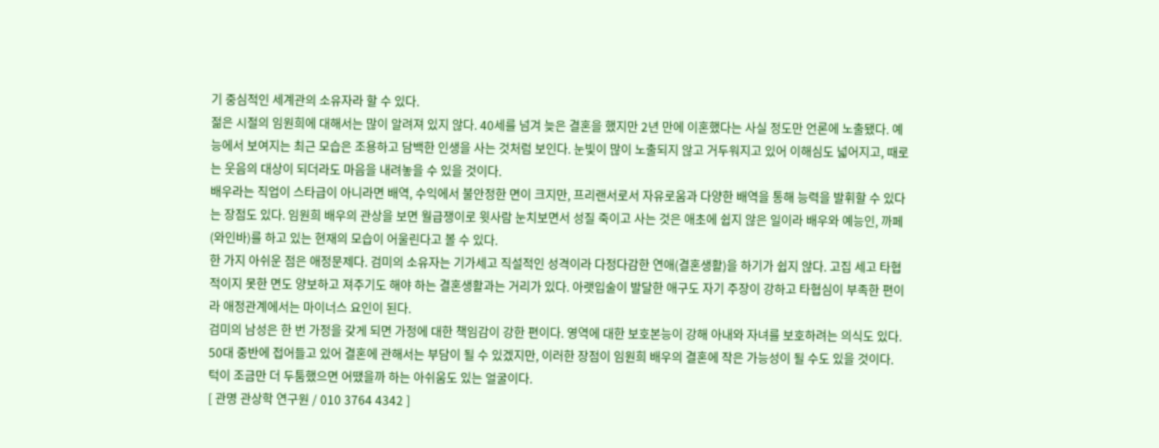기 중심적인 세계관의 소유자라 할 수 있다.
젊은 시절의 임원희에 대해서는 많이 알려져 있지 않다. 40세를 넘겨 늦은 결혼을 했지만 2년 만에 이혼했다는 사실 정도만 언론에 노출됐다. 예능에서 보여지는 최근 모습은 조용하고 담백한 인생을 사는 것처럼 보인다. 눈빛이 많이 노출되지 않고 거두워지고 있어 이해심도 넓어지고, 때로는 웃음의 대상이 되더라도 마음을 내려놓을 수 있을 것이다.
배우라는 직업이 스타급이 아니라면 배역, 수익에서 불안정한 면이 크지만, 프리랜서로서 자유로움과 다양한 배역을 통해 능력을 발휘할 수 있다는 장점도 있다. 임원희 배우의 관상을 보면 월급쟁이로 윗사람 눈치보면서 성질 죽이고 사는 것은 애초에 쉽지 않은 일이라 배우와 예능인, 까페(와인바)를 하고 있는 현재의 모습이 어울린다고 볼 수 있다.
한 가지 아쉬운 점은 애정문제다. 검미의 소유자는 기가세고 직설적인 성격이라 다정다감한 연애(결혼생활)을 하기가 쉽지 않다. 고집 세고 타협적이지 못한 면도 양보하고 져주기도 해야 하는 결혼생활과는 거리가 있다. 아랫입술이 발달한 애구도 자기 주장이 강하고 타협심이 부족한 편이라 애정관계에서는 마이너스 요인이 된다.
검미의 남성은 한 번 가정을 갖게 되면 가정에 대한 책임감이 강한 편이다. 영역에 대한 보호본능이 강해 아내와 자녀를 보호하려는 의식도 있다. 50대 중반에 접어들고 있어 결혼에 관해서는 부담이 될 수 있겠지만, 이러한 장점이 임원희 배우의 결혼에 작은 가능성이 될 수도 있을 것이다. 턱이 조금만 더 두툼했으면 어땠을까 하는 아쉬움도 있는 얼굴이다.
[ 관명 관상학 연구원 / 010 3764 4342 ]